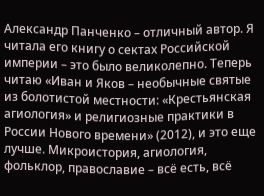Александр Панченко – отличный автор. Я читала его книгу о сектах Российской империи – это было великолепно. Теперь читаю «Иван и Яков – необычные святые из болотистой местности: «Крестьянская агиология» и религиозные практики в России Нового времени» (2012), и это еще лучше. Микроистория, агиология, фольклор, православие – всё есть, всё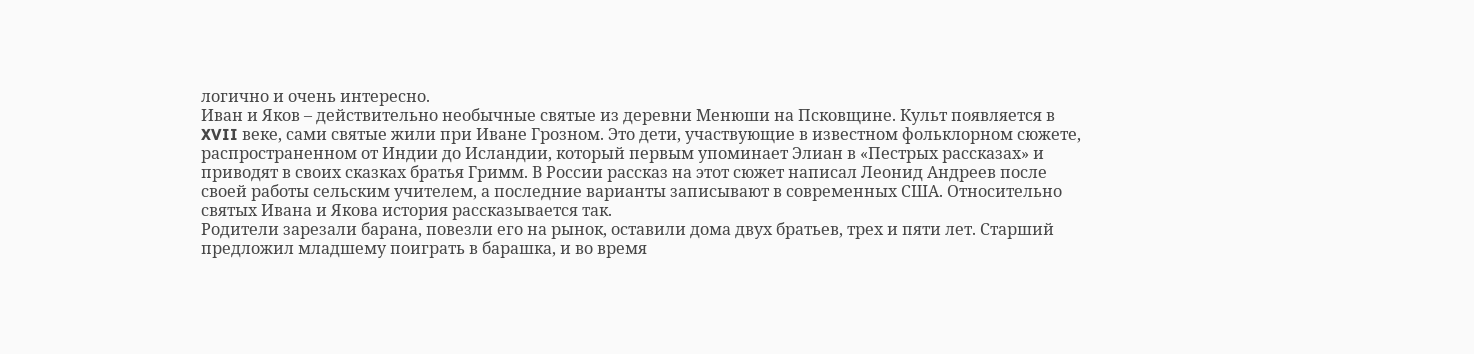логично и очень интересно.
Иван и Яков – действительно необычные святые из деревни Менюши на Псковщине. Культ появляется в XVII веке, сами святые жили при Иване Грозном. Это дети, участвующие в известном фольклорном сюжете, распространенном от Индии до Исландии, который первым упоминает Элиан в «Пестрых рассказах» и приводят в своих сказках братья Гримм. В России рассказ на этот сюжет написал Леонид Андреев после своей работы сельским учителем, а последние варианты записывают в современных США. Относительно святых Ивана и Якова история рассказывается так.
Родители зарезали барана, повезли его на рынок, оставили дома двух братьев, трех и пяти лет. Старший предложил младшему поиграть в барашка, и во время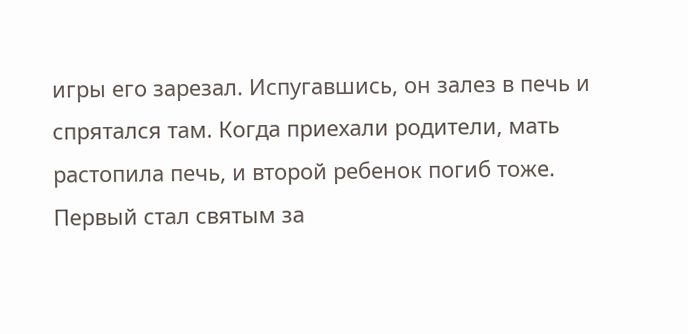игры его зарезал. Испугавшись, он залез в печь и спрятался там. Когда приехали родители, мать растопила печь, и второй ребенок погиб тоже. Первый стал святым за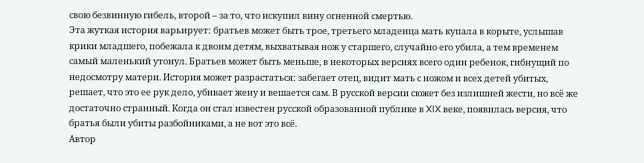свою безвинную гибель, второй – за то, что искупил вину огненной смертью.
Эта жуткая история варьирует: братьев может быть трое, третьего младенца мать купала в корыте, услышав крики младшего, побежала к двоим детям, выхватывая нож у старшего, случайно его убила, а тем временем самый маленький утонул. Братьев может быть меньше, в некоторых версиях всего один ребенок, гибнущий по недосмотру матери. История может разрастаться: забегает отец, видит мать с ножом и всех детей убитых, решает, что это ее рук дело, убивает жену и вешается сам. В русской версии сюжет без излишней жести, но всё же достаточно странный. Когда он стал известен русской образованной публике в XIX веке, появилась версия, что братья были убиты разбойниками, а не вот это всё.
Автор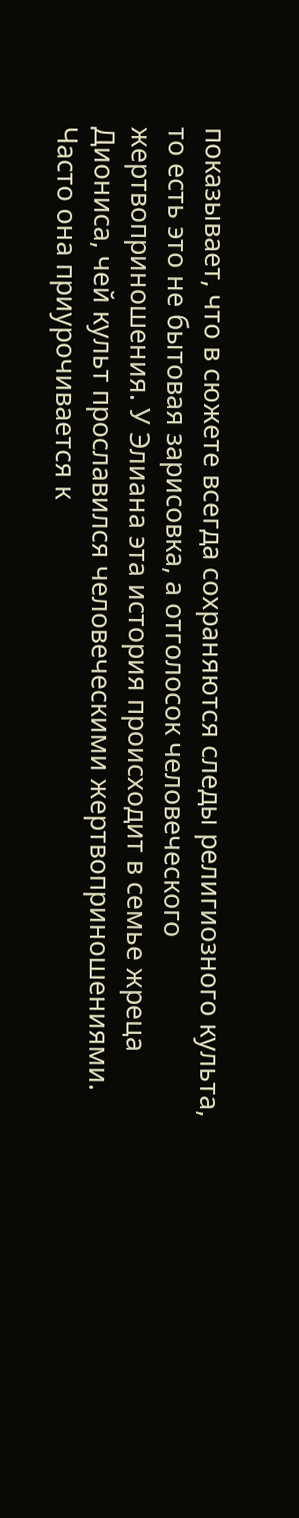показывает, что в сюжете всегда сохраняются следы религиозного культа, то есть это не бытовая зарисовка, а отголосок человеческого жертвоприношения. У Элиана эта история происходит в семье жреца Диониса, чей культ прославился человеческими жертвоприношениями. Часто она приурочивается к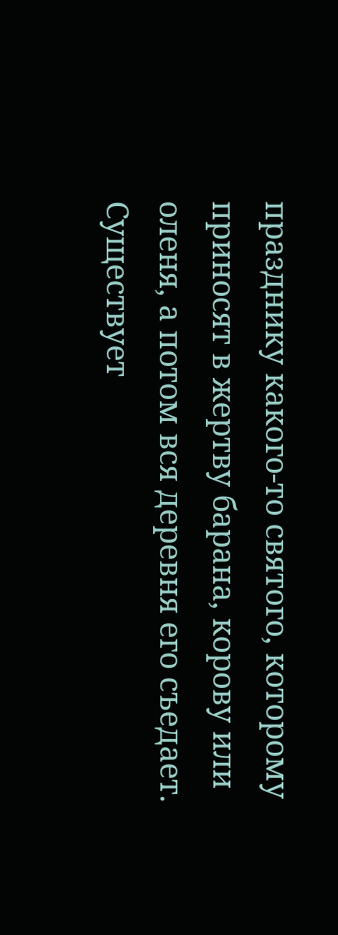празднику какого-то святого, которому приносят в жертву барана, корову или оленя, а потом вся деревня его съедает. Существует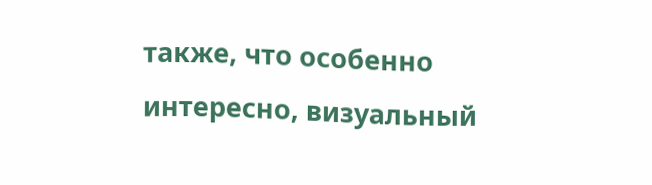также, что особенно интересно, визуальный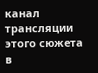канал трансляции этого сюжета в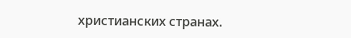христианских странах.